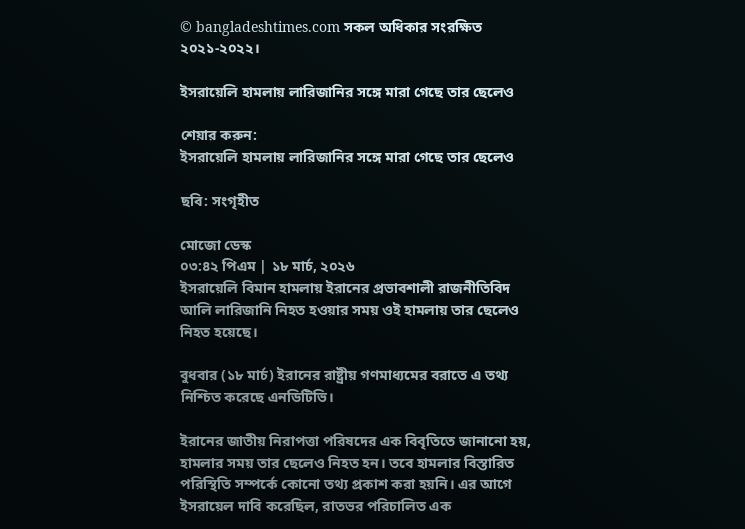© bangladeshtimes.com সকল অধিকার সংরক্ষিত ২০২১-২০২২।

ইসরায়েলি হামলায় লারিজানির সঙ্গে মারা গেছে তার ছেলেও

শেয়ার করুন:
ইসরায়েলি হামলায় লারিজানির সঙ্গে মারা গেছে তার ছেলেও

ছবি: সংগৃহীত

মোজো ডেস্ক
০৩:৪২ পিএম | ১৮ মার্চ, ২০২৬
ইসরায়েলি বিমান হামলায় ইরানের প্রভাবশালী রাজনীতিবিদ আলি লারিজানি নিহত হওয়ার সময় ওই হামলায় তার ছেলেও নিহত হয়েছে।

বুধবার (১৮ মার্চ) ইরানের রাষ্ট্রীয় গণমাধ্যমের বরাতে এ তথ্য নিশ্চিত করেছে এনডিটিভি।

ইরানের জাতীয় নিরাপত্তা পরিষদের এক বিবৃতিতে জানানো হয়, হামলার সময় তার ছেলেও নিহত হন। তবে হামলার বিস্তারিত পরিস্থিতি সম্পর্কে কোনো তথ্য প্রকাশ করা হয়নি। এর আগে ইসরায়েল দাবি করেছিল, রাতভর পরিচালিত এক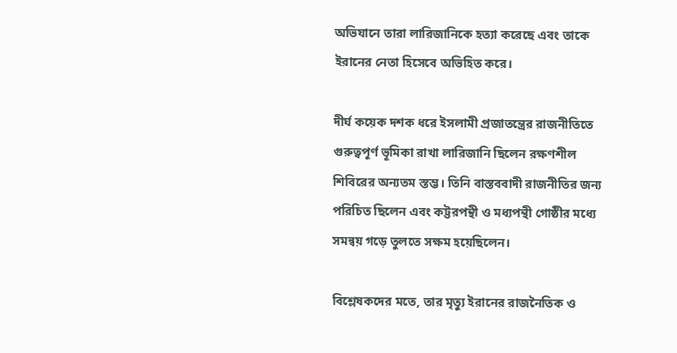অভিযানে তারা লারিজানিকে হত্যা করেছে এবং তাকে ইরানের নেতা হিসেবে অভিহিত করে।

দীর্ঘ কয়েক দশক ধরে ইসলামী প্রজাতন্ত্রের রাজনীতিতে গুরুত্বপূর্ণ ভূমিকা রাখা লারিজানি ছিলেন রক্ষণশীল শিবিরের অন্যতম স্তম্ভ। তিনি বাস্তববাদী রাজনীতির জন্য পরিচিত ছিলেন এবং কট্টরপন্থী ও মধ্যপন্থী গোষ্ঠীর মধ্যে সমন্বয় গড়ে তুলতে সক্ষম হয়েছিলেন।

বিশ্লেষকদের মতে, তার মৃত্যু ইরানের রাজনৈতিক ও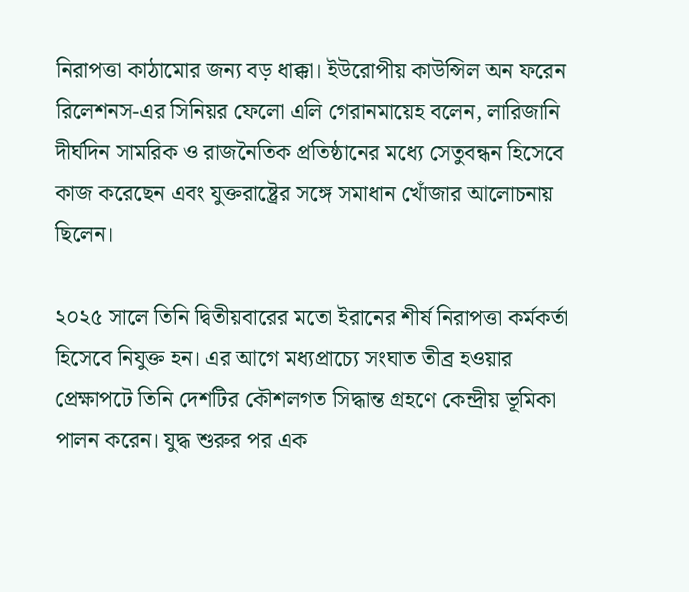নিরাপত্তা কাঠামোর জন্য বড় ধাক্কা। ইউরোপীয় কাউন্সিল অন ফরেন রিলেশনস-এর সিনিয়র ফেলো এলি গেরানমায়েহ বলেন, লারিজানি দীর্ঘদিন সামরিক ও রাজনৈতিক প্রতিষ্ঠানের মধ্যে সেতুবন্ধন হিসেবে কাজ করেছেন এবং যুক্তরাষ্ট্রের সঙ্গে সমাধান খোঁজার আলোচনায় ছিলেন।

২০২৫ সালে তিনি দ্বিতীয়বারের মতো ইরানের শীর্ষ নিরাপত্তা কর্মকর্তা হিসেবে নিযুক্ত হন। এর আগে মধ্যপ্রাচ্যে সংঘাত তীব্র হওয়ার প্রেক্ষাপটে তিনি দেশটির কৌশলগত সিদ্ধান্ত গ্রহণে কেন্দ্রীয় ভূমিকা পালন করেন। যুদ্ধ শুরুর পর এক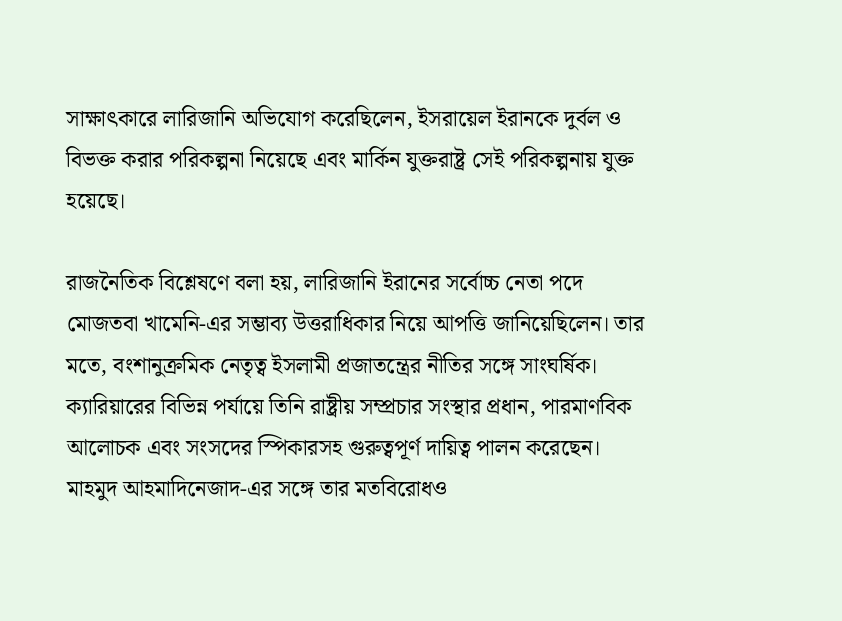সাক্ষাৎকারে লারিজানি অভিযোগ করেছিলেন, ইসরায়েল ইরানকে দুর্বল ও বিভক্ত করার পরিকল্পনা নিয়েছে এবং মার্কিন যুক্তরাষ্ট্র সেই পরিকল্পনায় যুক্ত হয়েছে।

রাজনৈতিক বিশ্লেষণে বলা হয়, লারিজানি ইরানের সর্বোচ্চ নেতা পদে মোজতবা খামেনি-এর সম্ভাব্য উত্তরাধিকার নিয়ে আপত্তি জানিয়েছিলেন। তার মতে, বংশানুক্রমিক নেতৃত্ব ইসলামী প্রজাতন্ত্রের নীতির সঙ্গে সাংঘর্ষিক। ক্যারিয়ারের বিভিন্ন পর্যায়ে তিনি রাষ্ট্রীয় সম্প্রচার সংস্থার প্রধান, পারমাণবিক আলোচক এবং সংসদের স্পিকারসহ গুরুত্বপূর্ণ দায়িত্ব পালন করেছেন। মাহমুদ আহমাদিনেজাদ-এর সঙ্গে তার মতবিরোধও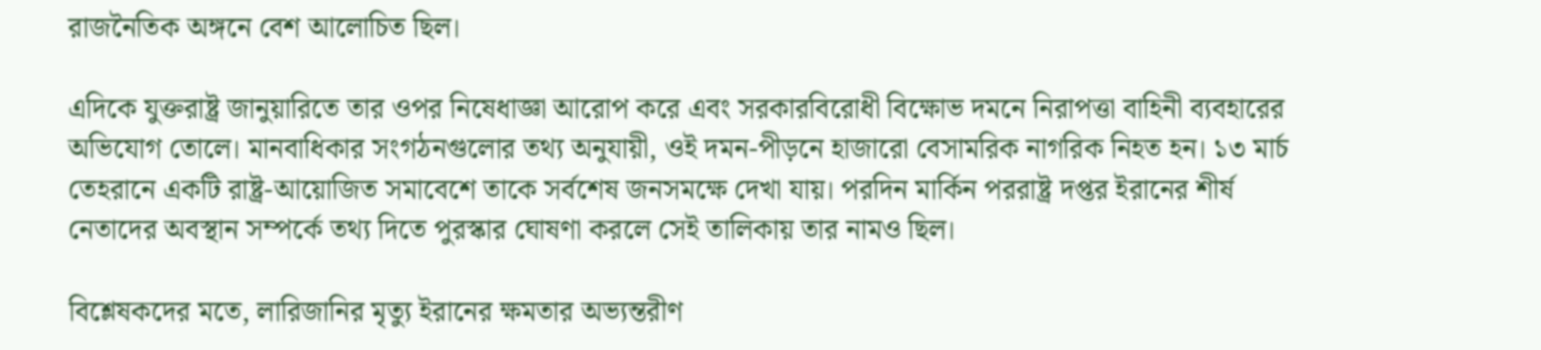রাজনৈতিক অঙ্গনে বেশ আলোচিত ছিল।

এদিকে যুক্তরাষ্ট্র জানুয়ারিতে তার ওপর নিষেধাজ্ঞা আরোপ করে এবং সরকারবিরোধী বিক্ষোভ দমনে নিরাপত্তা বাহিনী ব্যবহারের অভিযোগ তোলে। মানবাধিকার সংগঠনগুলোর তথ্য অনুযায়ী, ওই দমন-পীড়নে হাজারো বেসামরিক নাগরিক নিহত হন। ১৩ মার্চ তেহরানে একটি রাষ্ট্র-আয়োজিত সমাবেশে তাকে সর্বশেষ জনসমক্ষে দেখা যায়। পরদিন মার্কিন পররাষ্ট্র দপ্তর ইরানের শীর্ষ নেতাদের অবস্থান সম্পর্কে তথ্য দিতে পুরস্কার ঘোষণা করলে সেই তালিকায় তার নামও ছিল।

বিশ্লেষকদের মতে, লারিজানির মৃত্যু ইরানের ক্ষমতার অভ্যন্তরীণ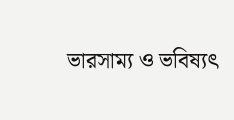ভারসাম্য ও ভবিষ্যৎ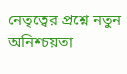নেতৃত্বের প্রশ্নে নতুন অনিশ্চয়তা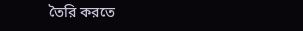তৈরি করতে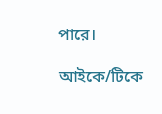পারে।

আইকে/টিকে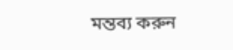মন্তব্য করুন